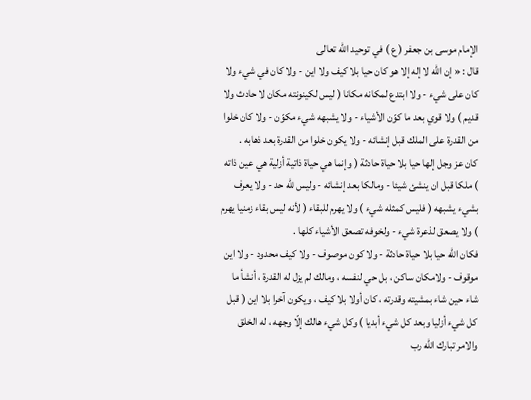الإمام موسى بن جعفر ( ع ) في توحيد اللّه تعالى
قال : « إن اللّه لا إله إلا هو كان حيا بلا كيف ولا اين - ولا كان في شيء ولا كان على شيء - ولا ابتدع لمكانه مكانا ( ليس لكينونته مكان لا حادث ولا قديم ) ولا قوي بعد ما كوّن الأشياء - ولا يشبهه شيء مكوّن - ولا كان خلوا من القدرة على الملك قبل إنشائه - ولا يكون خلوا من القدرة بعد ذهابه .
كان عز وجل إلها حيا بلا حياة حادثة ( وإنما هي حياة ذاتية أزلية هي عين ذاته ) ملكا قبل ان ينشئ شيئا - ومالكا بعد إنشائه - وليس للّه حد - ولا يعرف بشيء يشبهه ( فليس كمثله شيء ) ولا يهرم للبقاء ( لأنه ليس بقاء زمنيا يهرم ) ولا يصعق لذعرة شيء - ولخوفه تصعق الأشياء كلها .
فكان اللّه حيا بلا حياة حادثة - ولا كون موصوف - ولا كيف محدود - ولا اين موقوف - ولامكان ساكن ، بل حي لنفسه ، ومالك لم يزل له القدرة ، أنشأ ما شاء حين شاء بمشيته وقدرته ، كان أولا بلا كيف ، ويكون آخرا بلا اين ( قبل كل شيء أزليا وبعد كل شيء أبديا ) وكل شيء هالك إلّا وجهه ، له الخلق والامر تبارك اللّه رب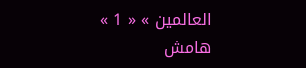العالمين » « 1 »
هامش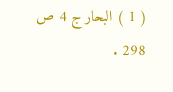( 1 ) البحار ج 4 ص 298 .